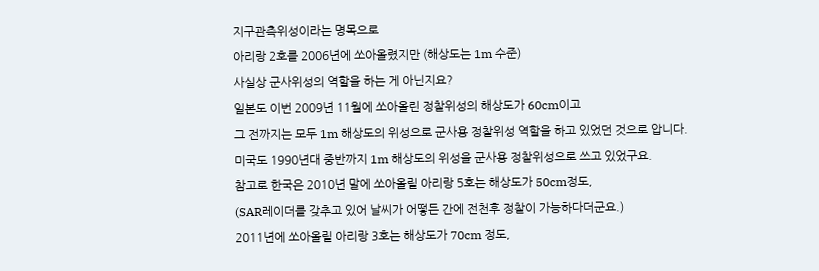지구관측위성이라는 명목으로
아리랑 2호를 2006년에 쏘아올렸지만 (해상도는 1m 수준)
사실상 군사위성의 역할을 하는 게 아닌지요?
일본도 이번 2009년 11월에 쏘아올린 정찰위성의 해상도가 60cm이고
그 전까지는 모두 1m 해상도의 위성으로 군사용 정찰위성 역할을 하고 있었던 것으로 압니다.
미국도 1990년대 중반까지 1m 해상도의 위성을 군사용 정찰위성으로 쓰고 있었구요.
참고로 한국은 2010년 말에 쏘아올릴 아리랑 5호는 해상도가 50cm정도,
(SAR레이더를 갖추고 있어 날씨가 어떻든 간에 전천후 정찰이 가능하다더군요.)
2011년에 쏘아올릴 아리랑 3호는 해상도가 70cm 정도,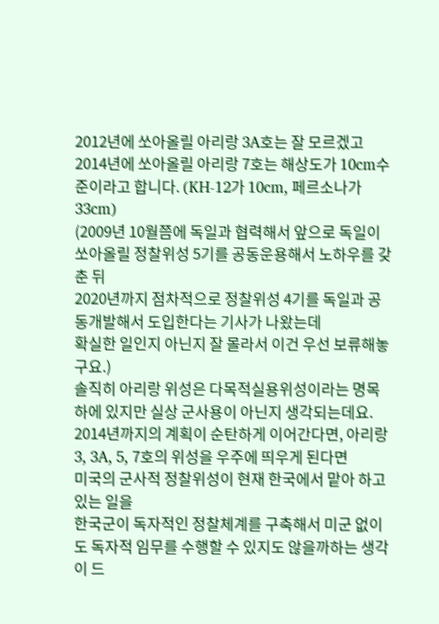2012년에 쏘아올릴 아리랑 3A호는 잘 모르겠고
2014년에 쏘아올릴 아리랑 7호는 해상도가 10cm수준이라고 합니다. (KH-12가 10cm, 페르소나가 33cm)
(2009년 10월쯤에 독일과 협력해서 앞으로 독일이 쏘아올릴 정찰위성 5기를 공동운용해서 노하우를 갖춘 뒤
2020년까지 점차적으로 정찰위성 4기를 독일과 공동개발해서 도입한다는 기사가 나왔는데
확실한 일인지 아닌지 잘 몰라서 이건 우선 보류해놓구요.)
솔직히 아리랑 위성은 다목적실용위성이라는 명목하에 있지만 실상 군사용이 아닌지 생각되는데요.
2014년까지의 계획이 순탄하게 이어간다면, 아리랑 3, 3A, 5, 7호의 위성을 우주에 띄우게 된다면
미국의 군사적 정찰위성이 현재 한국에서 맡아 하고 있는 일을
한국군이 독자적인 정찰체계를 구축해서 미군 없이도 독자적 임무를 수행할 수 있지도 않을까하는 생각이 드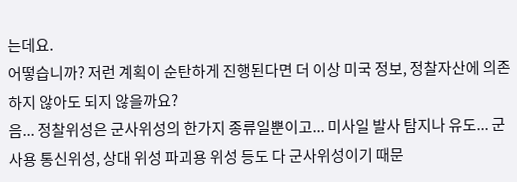는데요.
어떻습니까? 저런 계획이 순탄하게 진행된다면 더 이상 미국 정보, 정찰자산에 의존하지 않아도 되지 않을까요?
음... 정찰위성은 군사위성의 한가지 종류일뿐이고... 미사일 발사 탐지나 유도... 군사용 통신위성, 상대 위성 파괴용 위성 등도 다 군사위성이기 때문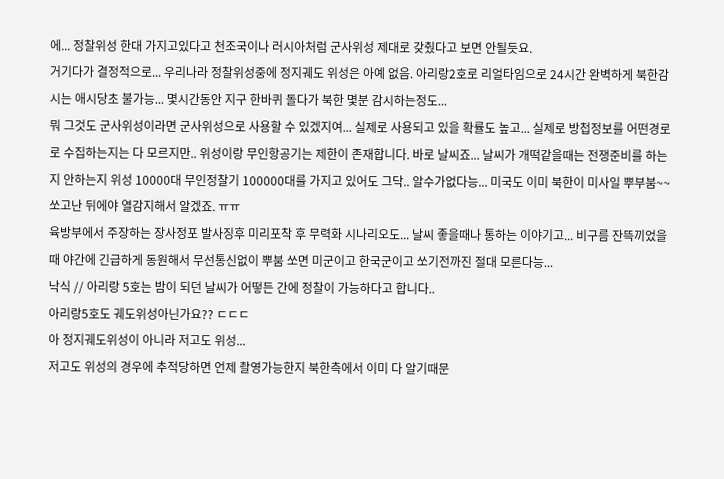에... 정찰위성 한대 가지고있다고 천조국이나 러시아처럼 군사위성 제대로 갖췄다고 보면 안될듯요.
거기다가 결정적으로... 우리나라 정찰위성중에 정지궤도 위성은 아예 없음. 아리랑2호로 리얼타임으로 24시간 완벽하게 북한감시는 애시당초 불가능... 몇시간동안 지구 한바퀴 돌다가 북한 몇분 감시하는정도...
뭐 그것도 군사위성이라면 군사위성으로 사용할 수 있겠지여... 실제로 사용되고 있을 확률도 높고... 실제로 방첩정보를 어떤경로로 수집하는지는 다 모르지만.. 위성이랑 무인항공기는 제한이 존재합니다. 바로 날씨죠... 날씨가 개떡같을때는 전쟁준비를 하는지 안하는지 위성 10000대 무인정찰기 100000대를 가지고 있어도 그닥.. 알수가없다능... 미국도 이미 북한이 미사일 뿌부붐~~ 쏘고난 뒤에야 열감지해서 알겠죠. ㅠㅠ
육방부에서 주장하는 장사정포 발사징후 미리포착 후 무력화 시나리오도... 날씨 좋을때나 통하는 이야기고... 비구름 잔뜩끼었을때 야간에 긴급하게 동원해서 무선통신없이 뿌붐 쏘면 미군이고 한국군이고 쏘기전까진 절대 모른다능...
낙식 // 아리랑 5호는 밤이 되던 날씨가 어떻든 간에 정찰이 가능하다고 합니다..
아리랑5호도 궤도위성아닌가요?? ㄷㄷㄷ
아 정지궤도위성이 아니라 저고도 위성...
저고도 위성의 경우에 추적당하면 언제 촬영가능한지 북한측에서 이미 다 알기때문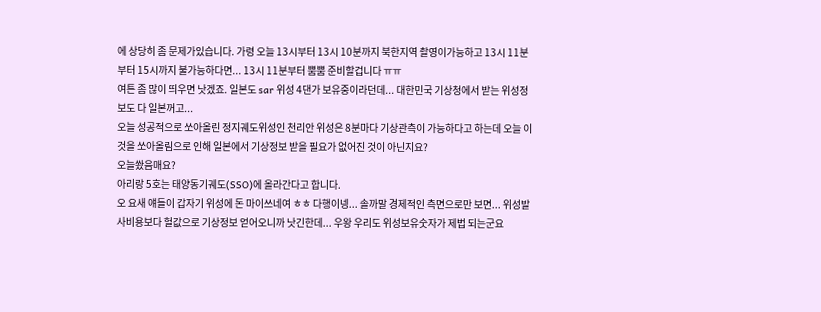에 상당히 좀 문제가있습니다. 가령 오늘 13시부터 13시 10분까지 북한지역 촬영이가능하고 13시 11분부터 15시까지 불가능하다면... 13시 11분부터 뿜뿜 준비할겁니다 ㅠㅠ
여튼 좀 많이 띄우면 낫겠죠. 일본도 sar 위성 4댄가 보유중이라던데... 대한민국 기상청에서 받는 위성정보도 다 일본꺼고...
오늘 성공적으로 쏘아올린 정지궤도위성인 천리안 위성은 8분마다 기상관측이 가능하다고 하는데 오늘 이것을 쏘아올림으로 인해 일본에서 기상정보 받을 필요가 없어진 것이 아닌지요?
오늘쐈음매요?
아리랑 5호는 태양동기궤도(SSO)에 올라간다고 합니다.
오 요새 얘들이 갑자기 위성에 돈 마이쓰네여 ㅎㅎ 다행이넹... 솔까말 경제적인 측면으로만 보면... 위성발사비용보다 헐값으로 기상정보 얻어오니까 낫긴한데... 우왕 우리도 위성보유숫자가 제법 되는군요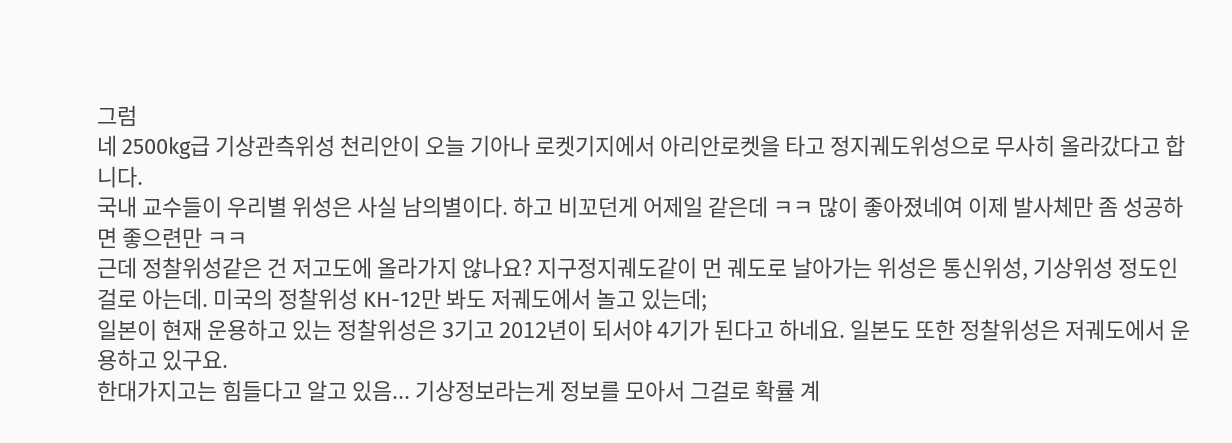그럼
네 2500kg급 기상관측위성 천리안이 오늘 기아나 로켓기지에서 아리안로켓을 타고 정지궤도위성으로 무사히 올라갔다고 합니다.
국내 교수들이 우리별 위성은 사실 남의별이다. 하고 비꼬던게 어제일 같은데 ㅋㅋ 많이 좋아졌네여 이제 발사체만 좀 성공하면 좋으련만 ㅋㅋ
근데 정찰위성같은 건 저고도에 올라가지 않나요? 지구정지궤도같이 먼 궤도로 날아가는 위성은 통신위성, 기상위성 정도인걸로 아는데. 미국의 정찰위성 KH-12만 봐도 저궤도에서 놀고 있는데;
일본이 현재 운용하고 있는 정찰위성은 3기고 2012년이 되서야 4기가 된다고 하네요. 일본도 또한 정찰위성은 저궤도에서 운용하고 있구요.
한대가지고는 힘들다고 알고 있음... 기상정보라는게 정보를 모아서 그걸로 확률 계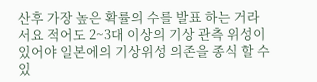산후 가장 높은 확률의 수를 발표 하는 거라서요 적어도 2~3대 이상의 기상 관측 위성이 있어야 일본에의 기상위성 의존을 종식 할 수 있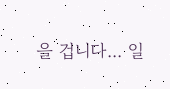을 겁니다... 일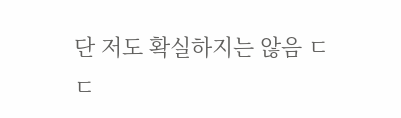단 저도 확실하지는 않음 ㄷㄷ